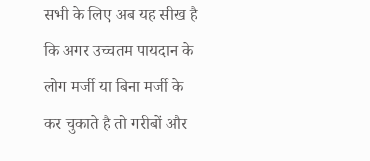सभी के लिए अब यह सीख है कि अगर उच्चतम पायदान के लोग मर्जी या बिना मर्जी के कर चुकाते है तो गरीबों और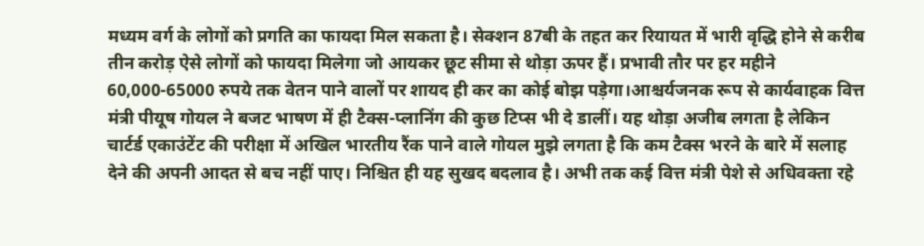मध्यम वर्ग के लोगों को प्रगति का फायदा मिल सकता है। सेक्शन 87बी के तहत कर रियायत में भारी वृद्धि होने से करीब तीन करोड़ ऐसे लोगों को फायदा मिलेगा जो आयकर छूट सीमा से थोड़ा ऊपर हैं। प्रभावी तौर पर हर महीने 60,000-65000 रुपये तक वेतन पाने वालों पर शायद ही कर का कोई बोझ पड़ेगा।आश्चर्यजनक रूप से कार्यवाहक वित्त मंत्री पीयूष गोयल ने बजट भाषण में ही टैक्स-प्लानिंग की कुछ टिप्स भी दे डालीं। यह थोड़ा अजीब लगता है लेकिन चार्टर्ड एकाउंटेंट की परीक्षा में अखिल भारतीय रैंक पाने वाले गोयल मुझे लगता है कि कम टैक्स भरने के बारे में सलाह देने की अपनी आदत से बच नहीं पाए। निश्चित ही यह सुखद बदलाव है। अभी तक कई वित्त मंत्री पेशे से अधिवक्ता रहे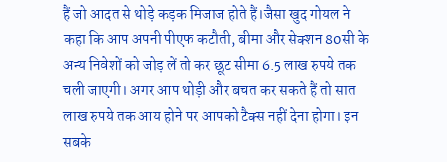हैं जो आदत से थोड़े कड़क मिजाज होते हैं।जैसा खुद गोयल ने कहा कि आप अपनी पीएफ कटौती, बीमा और सेक्शन 80सी के अन्य निवेशों को जोड़ लें तो कर छूट सीमा 6.5 लाख रुपये तक चली जाएगी। अगर आप थोड़ी और बचत कर सकते हैं तो सात लाख रुपये तक आय होने पर आपको टैक्स नहीं देना होगा। इन सबके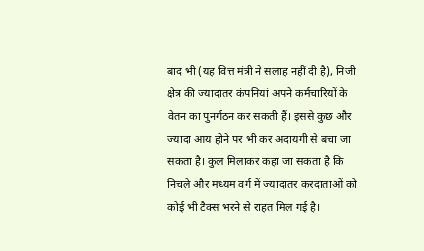बाद भी (यह वित्त मंत्री ने सलाह नहीं दी है), निजी क्षेत्र की ज्यादातर कंपनियां अपने कर्मचारियों के वेतन का पुनर्गठन कर सकती हैं। इससे कुछ और ज्यादा आय होने पर भी कर अदायगी से बचा जा सकता है। कुल मिलाकर कहा जा सकता है कि निचले और मध्यम वर्ग में ज्यादातर करदाताओं को कोई भी टैक्स भरने से राहत मिल गई है।